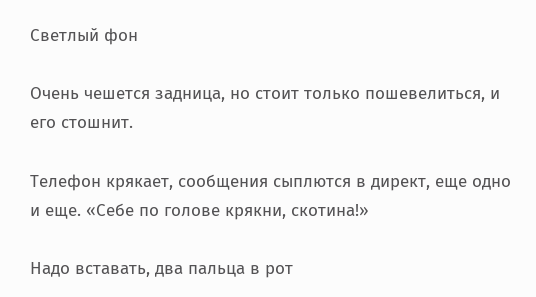Светлый фон

Очень чешется задница, но стоит только пошевелиться, и его стошнит.

Телефон крякает, сообщения сыплются в директ, еще одно и еще. «Себе по голове крякни, скотина!»

Надо вставать, два пальца в рот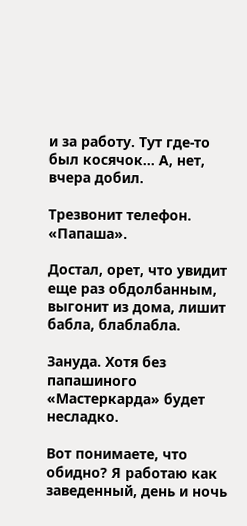и за работу. Тут где-то был косячок… А, нет, вчера добил.

Трезвонит телефон. «Папаша».

Достал, орет, что увидит еще раз обдолбанным, выгонит из дома, лишит бабла, блаблабла.

Зануда. Хотя без папашиного «Мастеркарда» будет несладко.

Вот понимаете, что обидно? Я работаю как заведенный, день и ночь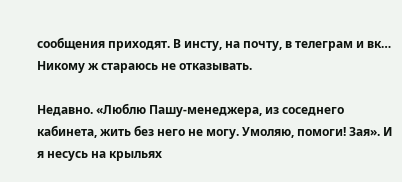сообщения приходят. В инсту, на почту, в телеграм и вк… Никому ж стараюсь не отказывать.

Недавно. «Люблю Пашу-менеджера, из соседнего кабинета, жить без него не могу. Умоляю, помоги! Зая». И я несусь на крыльях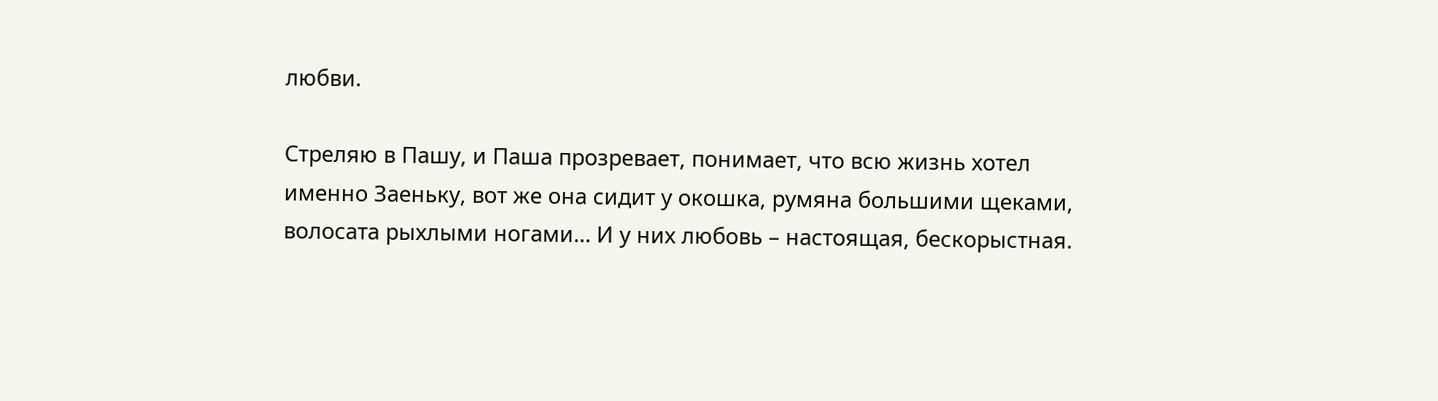любви.

Стреляю в Пашу, и Паша прозревает, понимает, что всю жизнь хотел именно Заеньку, вот же она сидит у окошка, румяна большими щеками, волосата рыхлыми ногами… И у них любовь – настоящая, бескорыстная.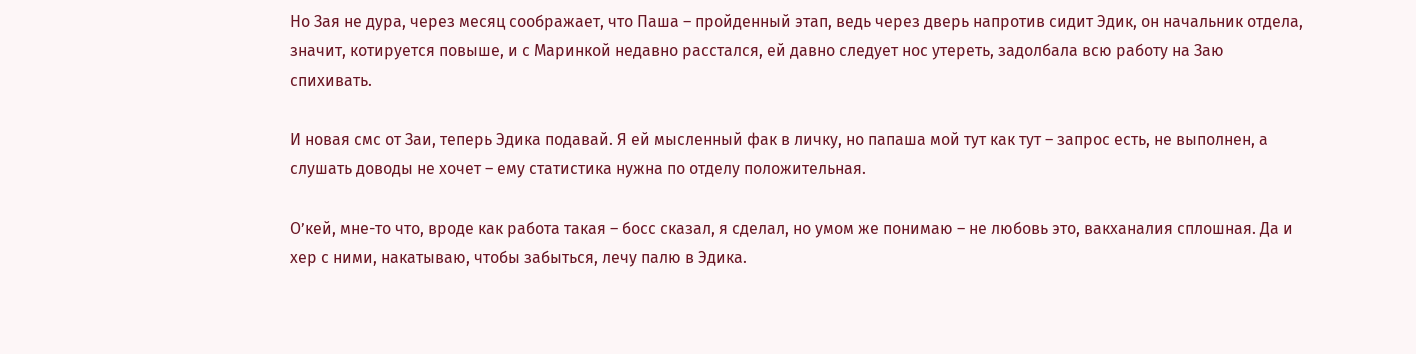Но Зая не дура, через месяц соображает, что Паша – пройденный этап, ведь через дверь напротив сидит Эдик, он начальник отдела, значит, котируется повыше, и с Маринкой недавно расстался, ей давно следует нос утереть, задолбала всю работу на Заю спихивать.

И новая смс от Заи, теперь Эдика подавай. Я ей мысленный фак в личку, но папаша мой тут как тут – запрос есть, не выполнен, а слушать доводы не хочет – ему статистика нужна по отделу положительная.

О’кей, мне-то что, вроде как работа такая – босс сказал, я сделал, но умом же понимаю – не любовь это, вакханалия сплошная. Да и хер с ними, накатываю, чтобы забыться, лечу палю в Эдика.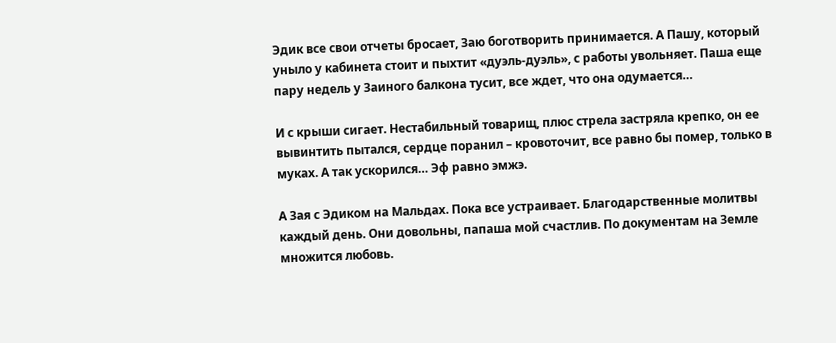Эдик все свои отчеты бросает, Заю боготворить принимается. А Пашу, который уныло у кабинета стоит и пыхтит «дуэль-дуэль», с работы увольняет. Паша еще пару недель у Заиного балкона тусит, все ждет, что она одумается…

И с крыши сигает. Нестабильный товарищ, плюс стрела застряла крепко, он ее вывинтить пытался, сердце поранил – кровоточит, все равно бы помер, только в муках. А так ускорился… Эф равно эмжэ.

А Зая с Эдиком на Мальдах. Пока все устраивает. Благодарственные молитвы каждый день. Они довольны, папаша мой счастлив. По документам на Земле множится любовь.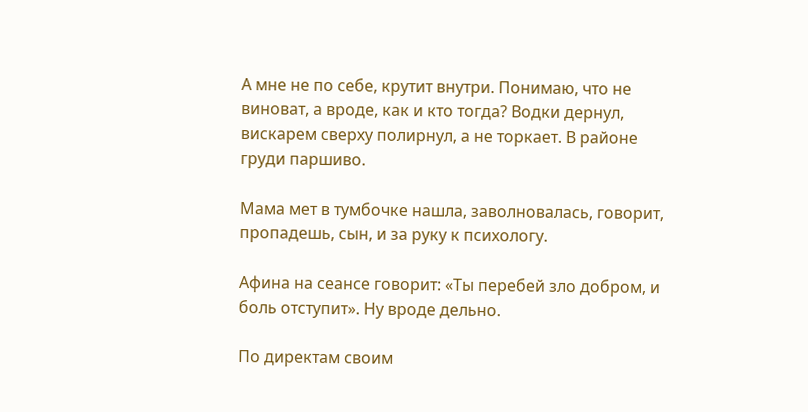А мне не по себе, крутит внутри. Понимаю, что не виноват, а вроде, как и кто тогда? Водки дернул, вискарем сверху полирнул, а не торкает. В районе груди паршиво.

Мама мет в тумбочке нашла, заволновалась, говорит, пропадешь, сын, и за руку к психологу.

Афина на сеансе говорит: «Ты перебей зло добром, и боль отступит». Ну вроде дельно.

По директам своим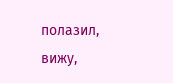полазил, вижу,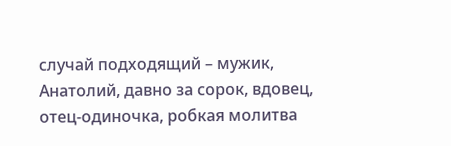случай подходящий – мужик, Анатолий, давно за сорок, вдовец, отец-одиночка, робкая молитва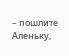– пошлите Аленьку,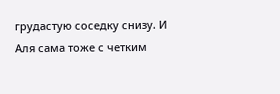грудастую соседку снизу. И Аля сама тоже с четким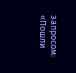запросом: «Пошли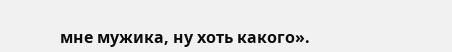мне мужика, ну хоть какого».